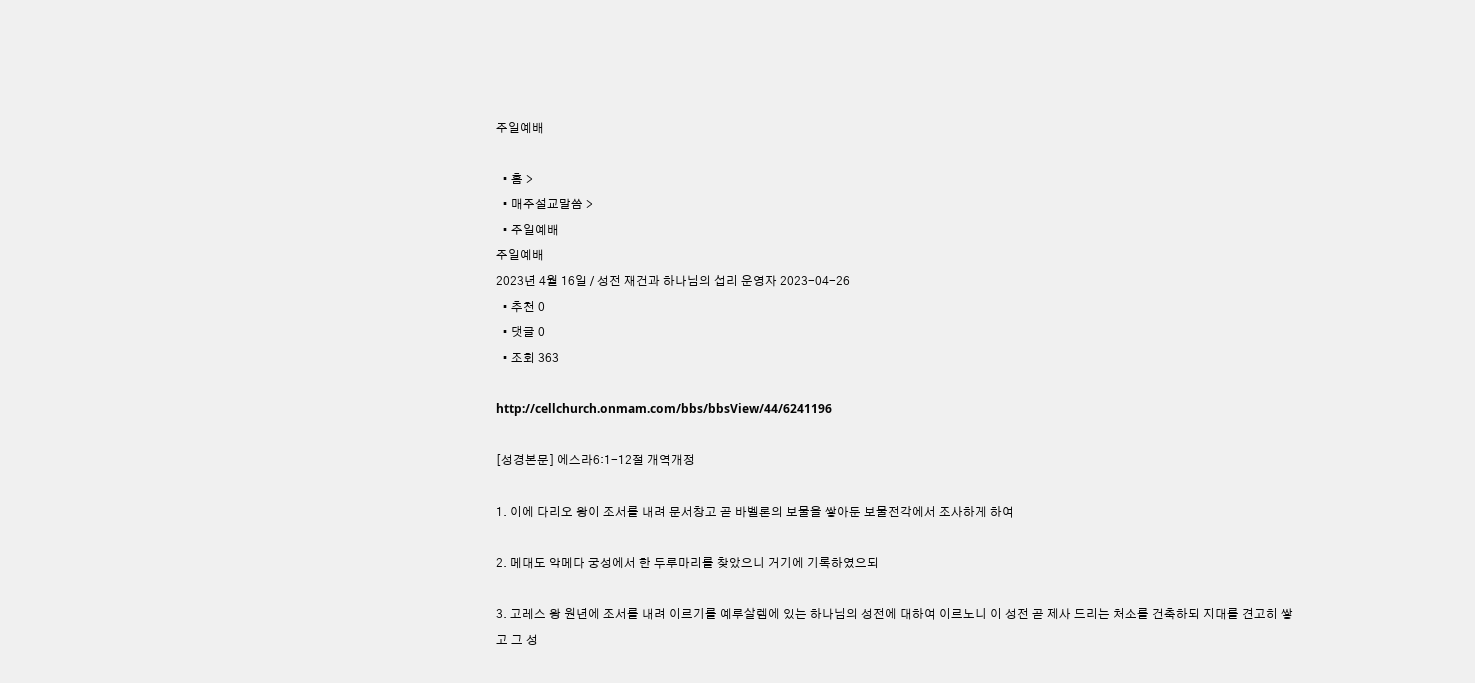주일예배

  • 홈 >
  • 매주설교말씀 >
  • 주일예배
주일예배
2023년 4월 16일 / 성전 재건과 하나님의 섭리 운영자 2023-04-26
  • 추천 0
  • 댓글 0
  • 조회 363

http://cellchurch.onmam.com/bbs/bbsView/44/6241196

[성경본문] 에스라6:1-12절 개역개정

1. 이에 다리오 왕이 조서를 내려 문서창고 곧 바벨론의 보물을 쌓아둔 보물전각에서 조사하게 하여

2. 메대도 악메다 궁성에서 한 두루마리를 찾았으니 거기에 기록하였으되

3. 고레스 왕 원년에 조서를 내려 이르기를 예루살렘에 있는 하나님의 성전에 대하여 이르노니 이 성전 곧 제사 드리는 처소를 건축하되 지대를 견고히 쌓고 그 성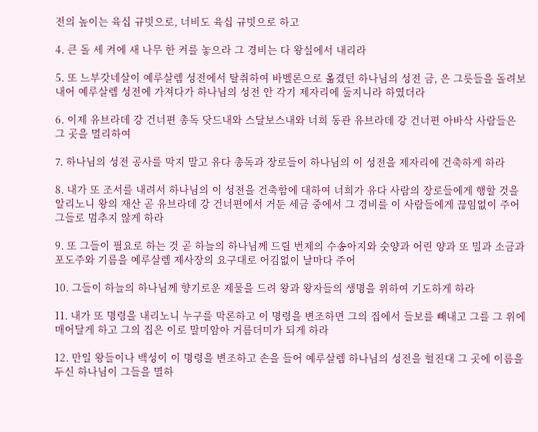전의 높이는 육십 규빗으로, 너비도 육십 규빗으로 하고

4. 큰 돌 세 켜에 새 나무 한 켜를 놓으라 그 경비는 다 왕실에서 내리라

5. 또 느부갓네살이 예루살렘 성전에서 탈취하여 바벨론으로 옮겼던 하나님의 성전 금, 은 그릇들을 돌려보내어 예루살렘 성전에 가져다가 하나님의 성전 안 각기 제자리에 둘지니라 하였더라

6. 이제 유브라데 강 건너편 총독 닷드내와 스달보스내와 너희 동관 유브라데 강 건너편 아바삭 사람들은 그 곳을 멀리하여

7. 하나님의 성전 공사를 막지 말고 유다 총독과 장로들이 하나님의 이 성전을 제자리에 건축하게 하라

8. 내가 또 조서를 내려서 하나님의 이 성전을 건축함에 대하여 너희가 유다 사람의 장로들에게 행할 것을 알리노니 왕의 재산 곧 유브라데 강 건너편에서 거둔 세금 중에서 그 경비를 이 사람들에게 끊임없이 주어 그들로 멈추지 않게 하라

9. 또 그들이 필요로 하는 것 곧 하늘의 하나님께 드릴 번제의 수송아지와 숫양과 어린 양과 또 밀과 소금과 포도주와 기름을 예루살렘 제사장의 요구대로 어김없이 날마다 주어

10. 그들이 하늘의 하나님께 향기로운 제물을 드려 왕과 왕자들의 생명을 위하여 기도하게 하라

11. 내가 또 명령을 내리노니 누구를 막론하고 이 명령을 변조하면 그의 집에서 들보를 빼내고 그를 그 위에 매어달게 하고 그의 집은 이로 말미암아 거름더미가 되게 하라

12. 만일 왕들이나 백성이 이 명령을 변조하고 손을 들어 예루살렘 하나님의 성전을 헐진대 그 곳에 이름을 두신 하나님이 그들을 멸하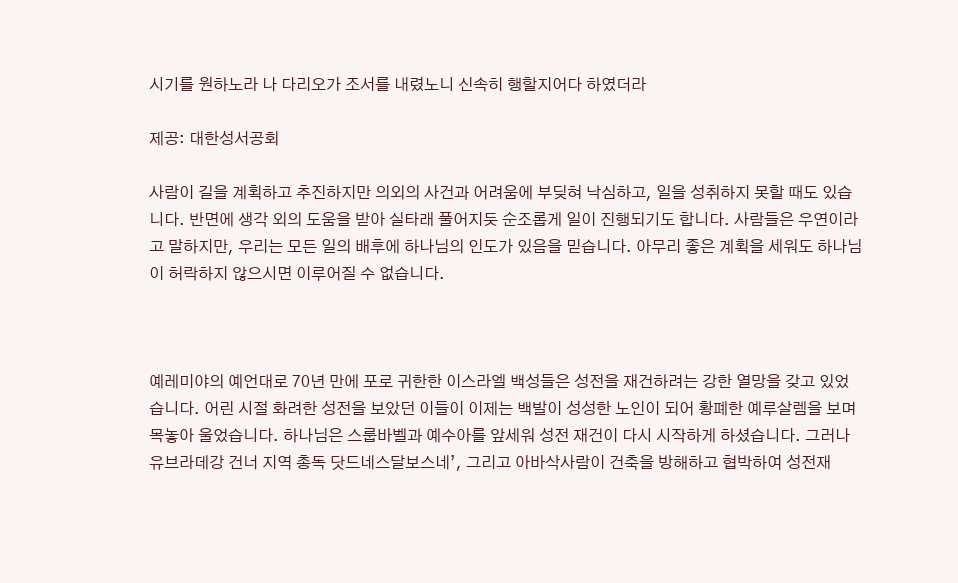시기를 원하노라 나 다리오가 조서를 내렸노니 신속히 행할지어다 하였더라

제공: 대한성서공회

사람이 길을 계획하고 추진하지만 의외의 사건과 어려움에 부딪혀 낙심하고, 일을 성취하지 못할 때도 있습니다. 반면에 생각 외의 도움을 받아 실타래 풀어지듯 순조롭게 일이 진행되기도 합니다. 사람들은 우연이라고 말하지만, 우리는 모든 일의 배후에 하나님의 인도가 있음을 믿습니다. 아무리 좋은 계획을 세워도 하나님이 허락하지 않으시면 이루어질 수 없습니다.



예레미야의 예언대로 70년 만에 포로 귀한한 이스라엘 백성들은 성전을 재건하려는 강한 열망을 갖고 있었습니다. 어린 시절 화려한 성전을 보았던 이들이 이제는 백발이 성성한 노인이 되어 황폐한 예루살렘을 보며 목놓아 울었습니다. 하나님은 스룹바벨과 예수아를 앞세워 성전 재건이 다시 시작하게 하셨습니다. 그러나 유브라데강 건너 지역 총독 닷드네스달보스네’, 그리고 아바삭사람이 건축을 방해하고 협박하여 성전재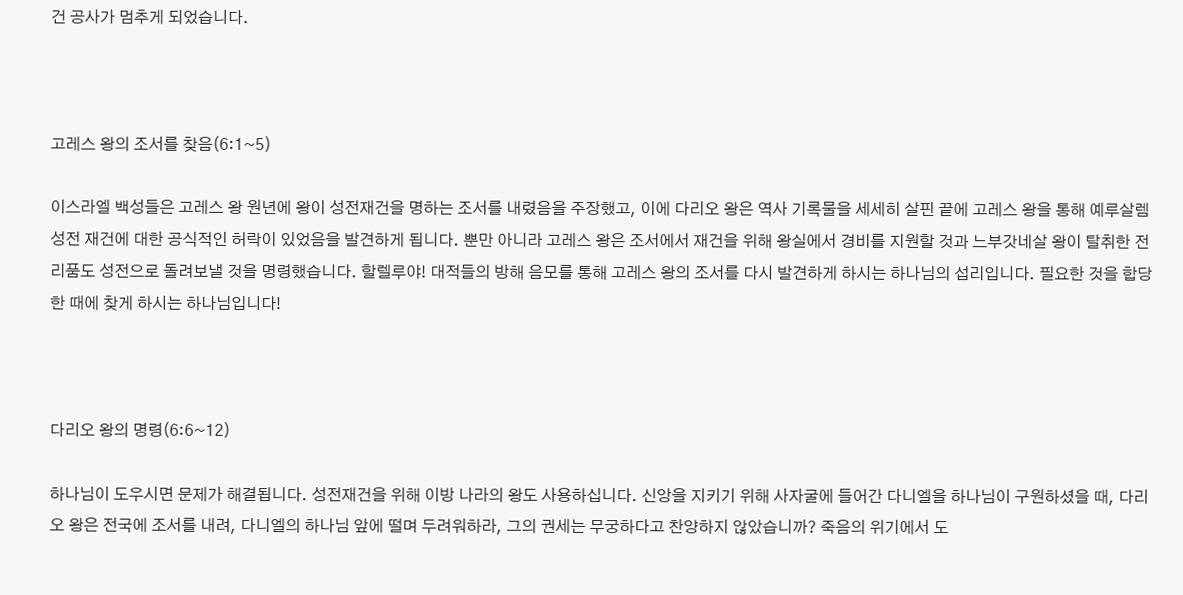건 공사가 멈추게 되었습니다.



고레스 왕의 조서를 찾음(6:1~5)

이스라엘 백성들은 고레스 왕 원년에 왕이 성전재건을 명하는 조서를 내렸음을 주장했고, 이에 다리오 왕은 역사 기록물을 세세히 살핀 끝에 고레스 왕을 통해 예루살렘 성전 재건에 대한 공식적인 허락이 있었음을 발견하게 됩니다. 뿐만 아니라 고레스 왕은 조서에서 재건을 위해 왕실에서 경비를 지원할 것과 느부갓네살 왕이 탈취한 전리품도 성전으로 돌려보낼 것을 명령했습니다. 할렐루야! 대적들의 방해 음모를 통해 고레스 왕의 조서를 다시 발견하게 하시는 하나님의 섭리입니다. 필요한 것을 합당한 때에 찾게 하시는 하나님입니다!



다리오 왕의 명령(6:6~12)

하나님이 도우시면 문제가 해결됩니다. 성전재건을 위해 이방 나라의 왕도 사용하십니다. 신앙을 지키기 위해 사자굴에 들어간 다니엘을 하나님이 구원하셨을 때, 다리오 왕은 전국에 조서를 내려, 다니엘의 하나님 앞에 떨며 두려워하라, 그의 권세는 무궁하다고 찬양하지 않았습니까? 죽음의 위기에서 도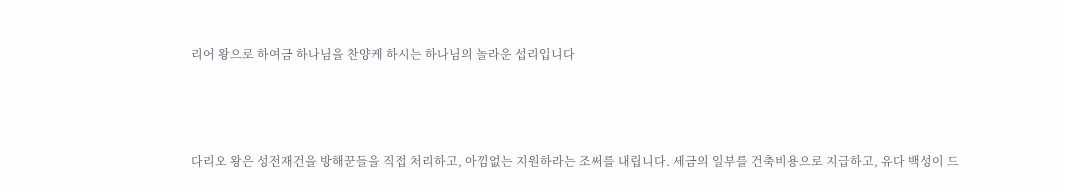리어 왕으로 하여금 하나님을 찬양케 하시는 하나님의 놀라운 섭리입니다



다리오 왕은 성전재건을 방해꾼들을 직접 처리하고, 아낌없는 지원하라는 조써를 내립니다. 세금의 일부를 건축비용으로 지급하고, 유다 백성이 드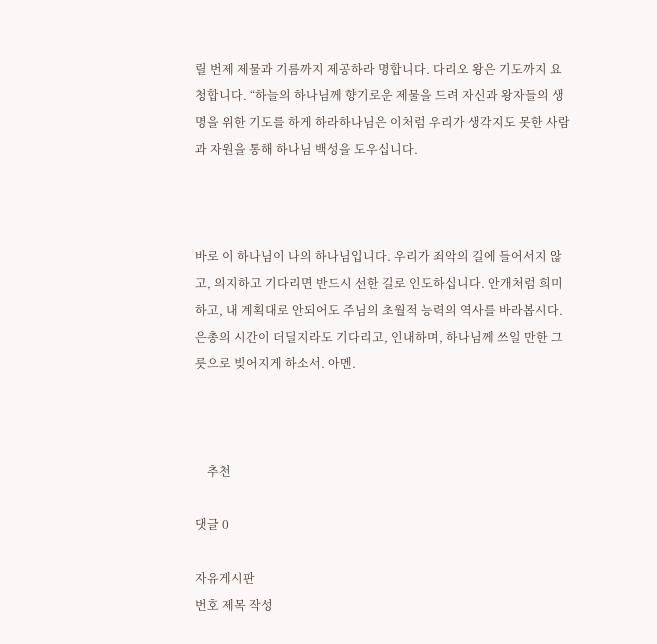릴 번제 제물과 기름까지 제공하라 명합니다. 다리오 왕은 기도까지 요청합니다. “하늘의 하나님께 향기로운 제물을 드려 자신과 왕자들의 생명을 위한 기도를 하게 하라하나님은 이처럼 우리가 생각지도 못한 사람과 자원을 통해 하나님 백성을 도우십니다.



바로 이 하나님이 나의 하나님입니다. 우리가 죄악의 길에 들어서지 않고, 의지하고 기다리면 반드시 선한 길로 인도하십니다. 안개처럼 희미하고, 내 계획대로 안되어도 주님의 초월적 능력의 역사를 바라봅시다. 은총의 시간이 더딜지라도 기다리고, 인내하며, 하나님께 쓰일 만한 그릇으로 빚어지게 하소서. 아멘.



    추천

댓글 0

자유게시판
번호 제목 작성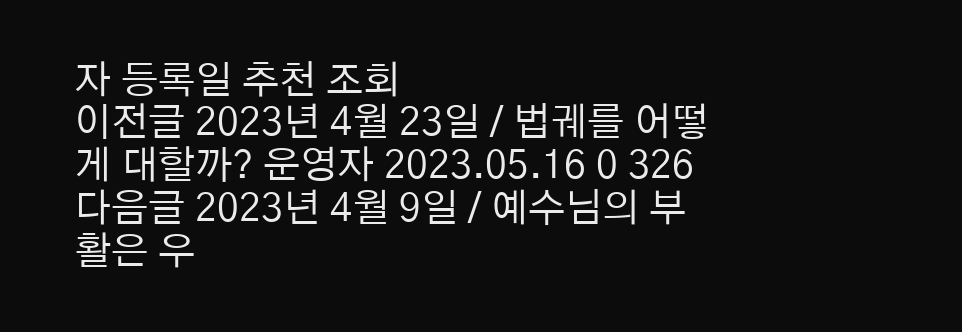자 등록일 추천 조회
이전글 2023년 4월 23일 / 법궤를 어떻게 대할까? 운영자 2023.05.16 0 326
다음글 2023년 4월 9일 / 예수님의 부활은 우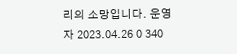리의 소망입니다. 운영자 2023.04.26 0 340